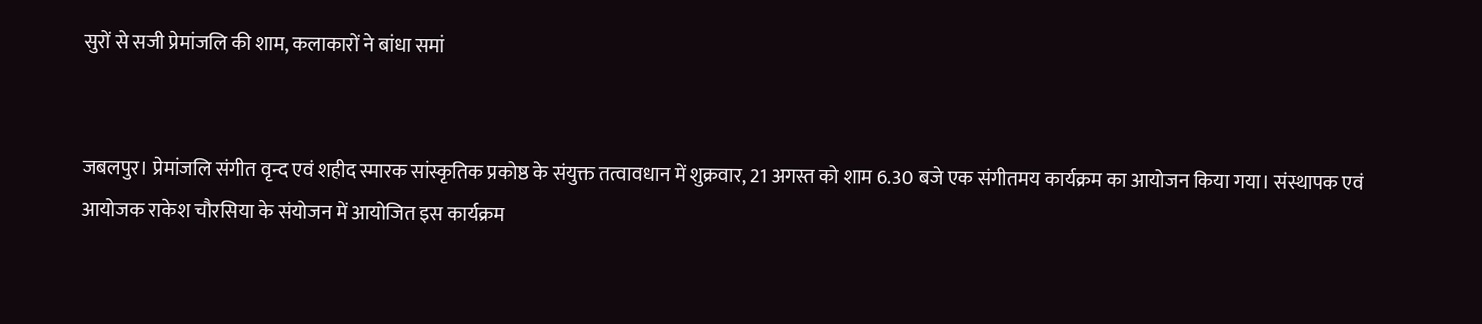सुरों से सजी प्रेमांजलि की शाम, कलाकारों ने बांधा समां


जबलपुर। प्रेमांजलि संगीत वृन्द एवं शहीद स्मारक सांस्कृतिक प्रकोष्ठ के संयुक्त तत्वावधान में शुक्रवार, 21 अगस्त को शाम 6.30 बजे एक संगीतमय कार्यक्रम का आयोजन किया गया। संस्थापक एवं आयोजक राकेश चौरसिया के संयोजन में आयोजित इस कार्यक्रम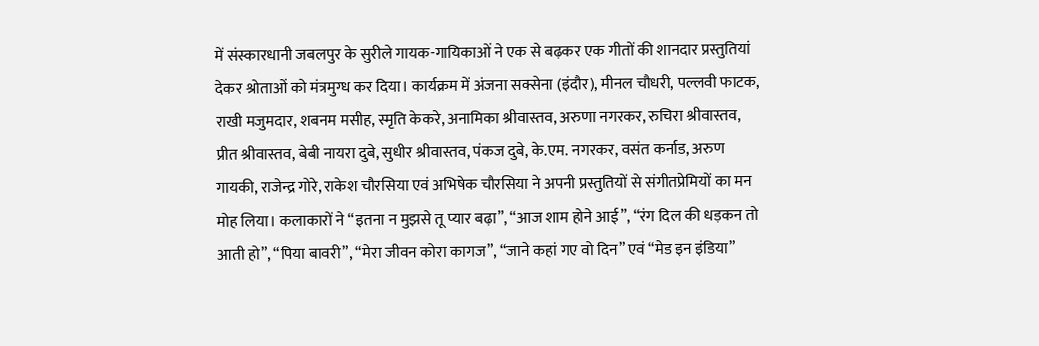में संस्कारधानी जबलपुर के सुरीले गायक-गायिकाओं ने एक से बढ़कर एक गीतों की शानदार प्रस्तुतियां देकर श्रोताओं को मंत्रमुग्ध कर दिया। कार्यक्रम में अंजना सक्सेना (इंदौर), मीनल चौधरी, पल्लवी फाटक, राखी मजुमदार, शबनम मसीह, स्मृति केकरे, अनामिका श्रीवास्तव, अरुणा नगरकर, रुचिरा श्रीवास्तव, प्रीत श्रीवास्तव, बेबी नायरा दुबे, सुधीर श्रीवास्तव, पंकज दुबे, के.एम. नगरकर, वसंत कर्नाड, अरुण गायकी, राजेन्द्र गोरे, राकेश चौरसिया एवं अभिषेक चौरसिया ने अपनी प्रस्तुतियों से संगीतप्रेमियों का मन मोह लिया। कलाकारों ने “इतना न मुझसे तू प्यार बढ़ा”, “आज शाम होने आई”, “रंग दिल की धड़कन तो आती हो”, “पिया बावरी”, “मेरा जीवन कोरा कागज”, “जाने कहां गए वो दिन” एवं “मेड इन इंडिया”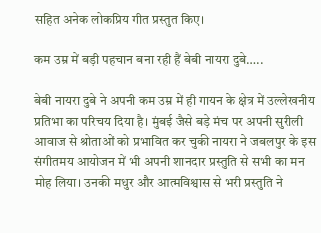सहित अनेक लोकप्रिय गीत प्रस्तुत किए।

कम उम्र में बड़ी पहचान बना रही हैं बेबी नायरा दुबे…..

बेबी नायरा दुबे ने अपनी कम उम्र में ही गायन के क्षेत्र में उल्लेखनीय प्रतिभा का परिचय दिया है। मुंबई जैसे बड़े मंच पर अपनी सुरीली आवाज से श्रोताओं को प्रभावित कर चुकी नायरा ने जबलपुर के इस संगीतमय आयोजन में भी अपनी शानदार प्रस्तुति से सभी का मन मोह लिया। उनकी मधुर और आत्मविश्वास से भरी प्रस्तुति ने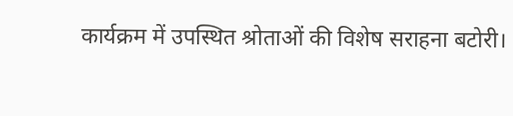कार्यक्रम में उपस्थित श्रोताओं की विशेष सराहना बटोरी।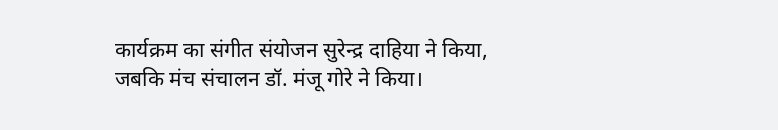कार्यक्रम का संगीत संयोजन सुरेन्द्र दाहिया ने किया, जबकि मंच संचालन डॉ. मंजू गोरे ने किया।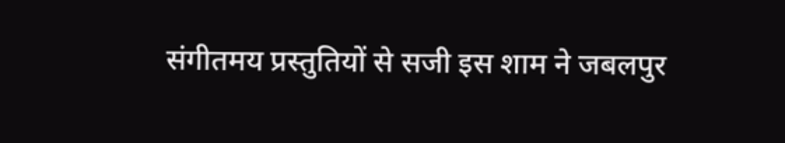संगीतमय प्रस्तुतियों से सजी इस शाम ने जबलपुर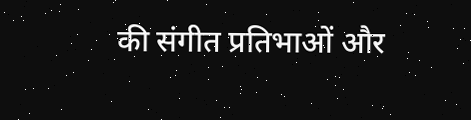की संगीत प्रतिभाओं और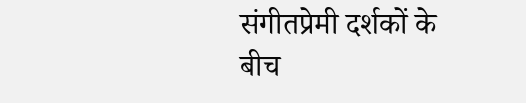संगीतप्रेमी दर्शकों के बीच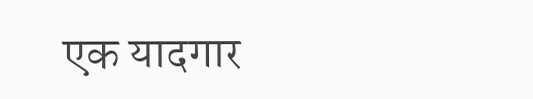एक यादगार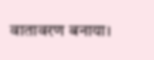वातावरण बनाया।